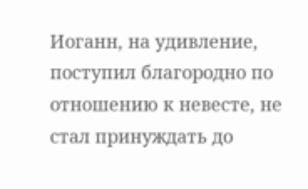Иоганн, на удивление, поступил благородно по отношению к невесте, не стал принуждать до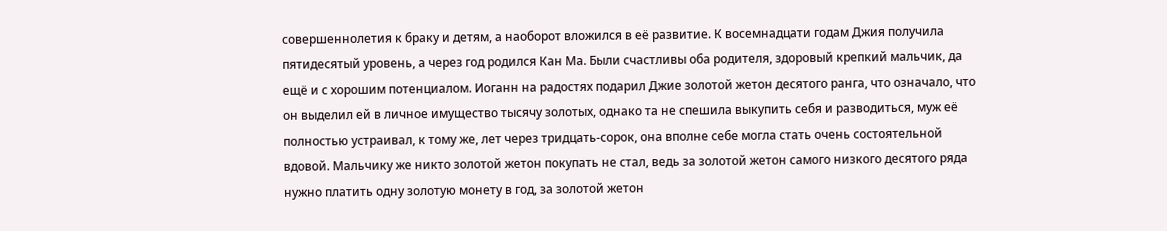совершеннолетия к браку и детям, а наоборот вложился в её развитие. К восемнадцати годам Джия получила пятидесятый уровень, а через год родился Кан Ма. Были счастливы оба родителя, здоровый крепкий мальчик, да ещё и с хорошим потенциалом. Иоганн на радостях подарил Джие золотой жетон десятого ранга, что означало, что он выделил ей в личное имущество тысячу золотых, однако та не спешила выкупить себя и разводиться, муж её полностью устраивал, к тому же, лет через тридцать-сорок, она вполне себе могла стать очень состоятельной вдовой. Мальчику же никто золотой жетон покупать не стал, ведь за золотой жетон самого низкого десятого ряда нужно платить одну золотую монету в год, за золотой жетон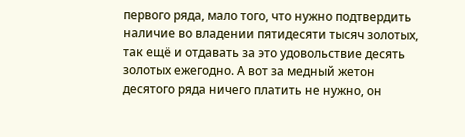первого ряда, мало того, что нужно подтвердить наличие во владении пятидесяти тысяч золотых, так ещё и отдавать за это удовольствие десять золотых ежегодно. А вот за медный жетон десятого ряда ничего платить не нужно, он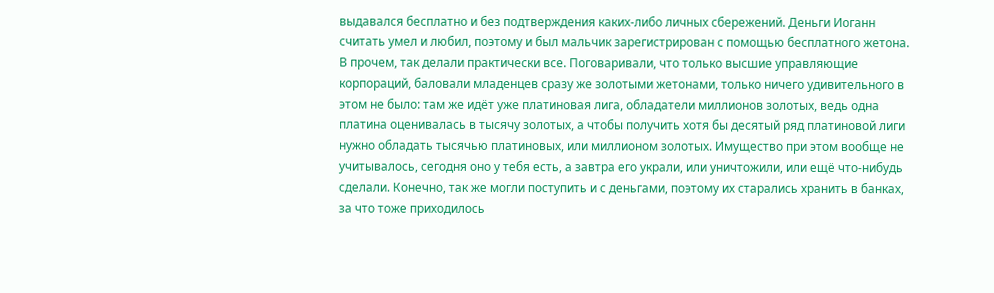выдавался бесплатно и без подтверждения каких-либо личных сбережений. Деньги Иоганн считать умел и любил, поэтому и был мальчик зарегистрирован с помощью бесплатного жетона. В прочем, так делали практически все. Поговаривали, что только высшие управляющие корпораций, баловали младенцев сразу же золотыми жетонами, только ничего удивительного в этом не было: там же идёт уже платиновая лига, обладатели миллионов золотых, ведь одна платина оценивалась в тысячу золотых, а чтобы получить хотя бы десятый ряд платиновой лиги нужно обладать тысячью платиновых, или миллионом золотых. Имущество при этом вообще не учитывалось, сегодня оно у тебя есть, а завтра его украли, или уничтожили, или ещё что-нибудь сделали. Конечно, так же могли поступить и с деньгами, поэтому их старались хранить в банках, за что тоже приходилось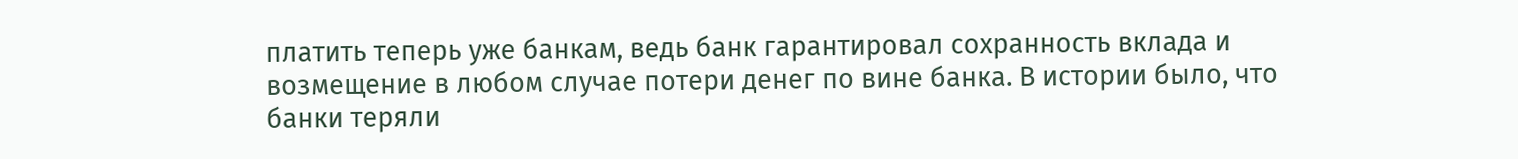платить теперь уже банкам, ведь банк гарантировал сохранность вклада и возмещение в любом случае потери денег по вине банка. В истории было, что банки теряли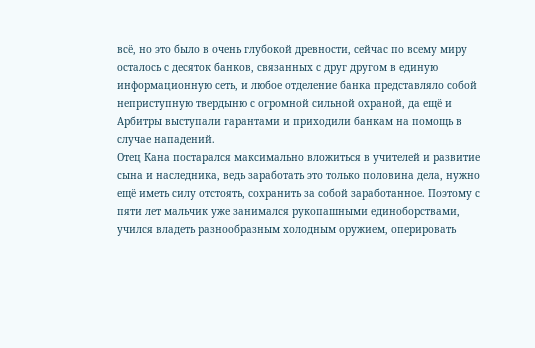всё, но это было в очень глубокой древности, сейчас по всему миру осталось с десяток банков, связанных с друг другом в единую информационную сеть, и любое отделение банка представляло собой неприступную твердыню с огромной сильной охраной, да ещё и Арбитры выступали гарантами и приходили банкам на помощь в случае нападений.
Отец Кана постарался максимально вложиться в учителей и развитие сына и наследника, ведь заработать это только половина дела, нужно ещё иметь силу отстоять, сохранить за собой заработанное. Поэтому с пяти лет мальчик уже занимался рукопашными единоборствами, учился владеть разнообразным холодным оружием, оперировать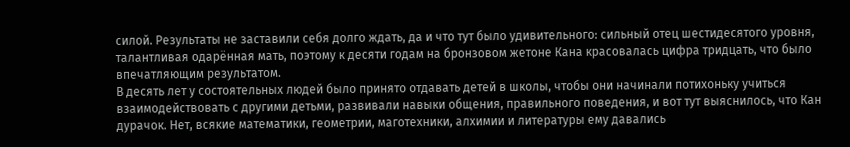силой. Результаты не заставили себя долго ждать, да и что тут было удивительного: сильный отец шестидесятого уровня, талантливая одарённая мать, поэтому к десяти годам на бронзовом жетоне Кана красовалась цифра тридцать, что было впечатляющим результатом.
В десять лет у состоятельных людей было принято отдавать детей в школы, чтобы они начинали потихоньку учиться взаимодействовать с другими детьми, развивали навыки общения, правильного поведения, и вот тут выяснилось, что Кан дурачок. Нет, всякие математики, геометрии, маготехники, алхимии и литературы ему давались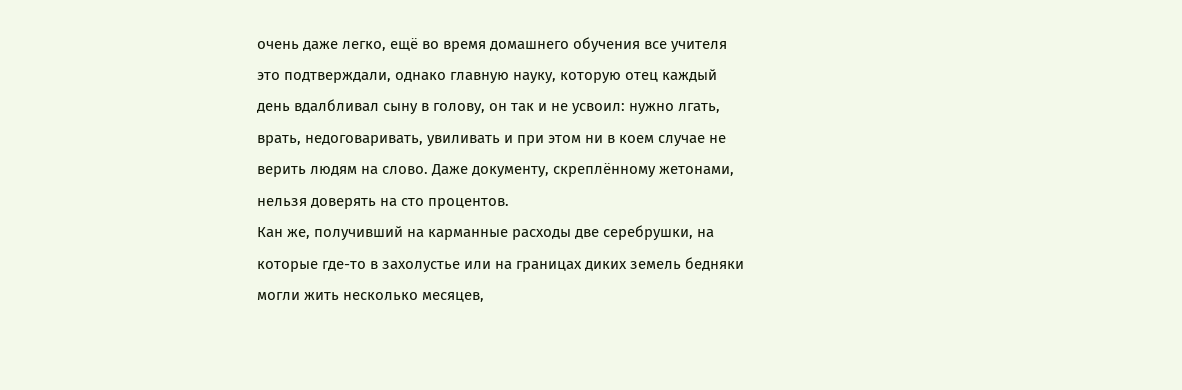очень даже легко, ещё во время домашнего обучения все учителя это подтверждали, однако главную науку, которую отец каждый день вдалбливал сыну в голову, он так и не усвоил: нужно лгать, врать, недоговаривать, увиливать и при этом ни в коем случае не верить людям на слово. Даже документу, скреплённому жетонами, нельзя доверять на сто процентов.
Кан же, получивший на карманные расходы две серебрушки, на которые где-то в захолустье или на границах диких земель бедняки могли жить несколько месяцев,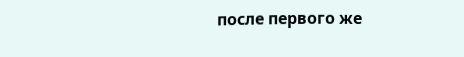после первого же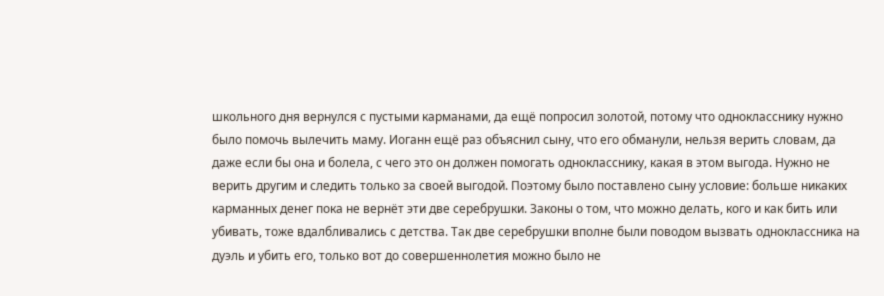школьного дня вернулся с пустыми карманами, да ещё попросил золотой, потому что однокласснику нужно было помочь вылечить маму. Иоганн ещё раз объяснил сыну, что его обманули, нельзя верить словам, да даже если бы она и болела, с чего это он должен помогать однокласснику, какая в этом выгода. Нужно не верить другим и следить только за своей выгодой. Поэтому было поставлено сыну условие: больше никаких карманных денег пока не вернёт эти две серебрушки. Законы о том, что можно делать, кого и как бить или убивать, тоже вдалбливались с детства. Так две серебрушки вполне были поводом вызвать одноклассника на дуэль и убить его, только вот до совершеннолетия можно было не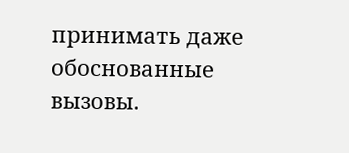принимать даже обоснованные вызовы.